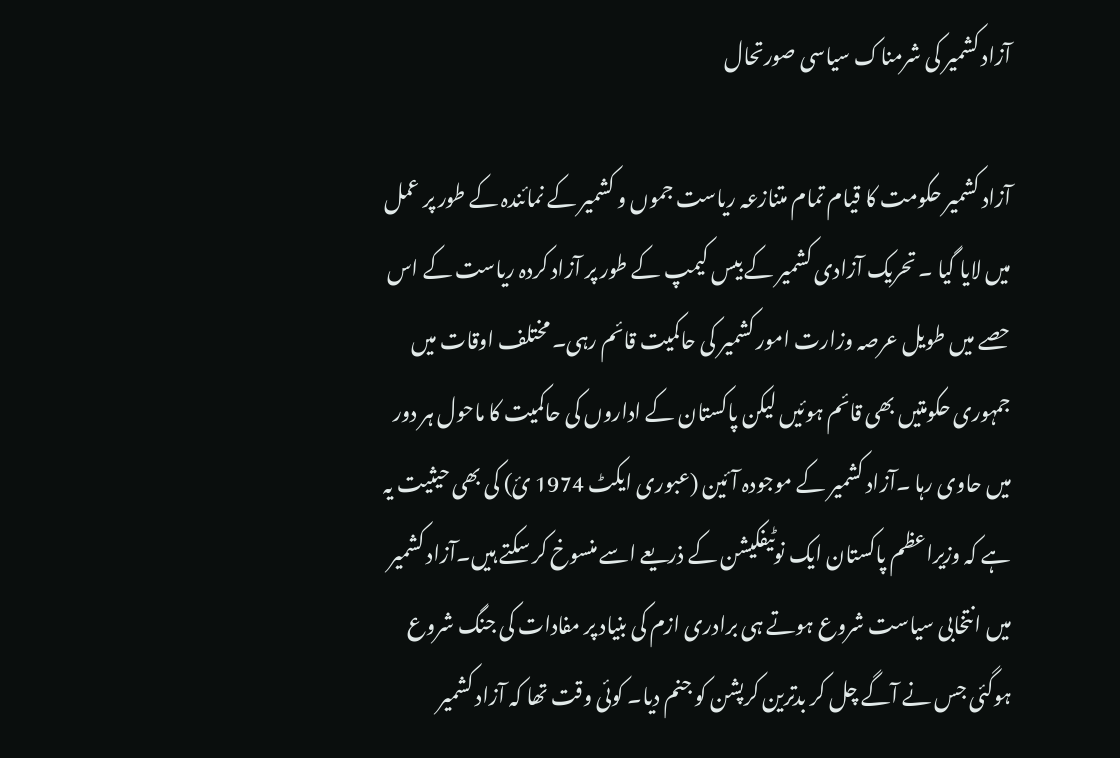آزاد کشمیر کی شرمناک سیاسی صورتحال

آزاد کشمیر حکومت کا قیام تمام متنازعہ ریاست جموں و کشمیر کے نمائندہ کے طور پر عمل میں لایا گیا ۔ تحریک آزادی کشمیر کے بیس کیمپ کے طور پر آزاد کردہ ریاست کے اس حصے میں طویل عرصہ وزارت امور کشمیر کی حاکمیت قائم رہی۔ مختلف اوقات میں جمہوری حکومتیں بھی قائم ہوئیں لیکن پاکستان کے اداروں کی حاکمیت کا ماحول ہر دور میں حاوی رہا ۔آزاد کشمیر کے موجودہ آئین (عبوری ایکٹ 1974 ئ) کی بھی حیثیت یہ ہے کہ وزیراعظم پاکستان ایک نوٹیفکیشن کے ذریعے اسے منسوخ کر سکتے ہیں۔آزاد کشمیر میں انتخابی سیاست شروع ہوتے ہی برادری ازم کی بنیاد پر مفادات کی جنگ شروع ہوگئی جس نے آگے چل کر بدترین کرپشن کو جنم دیا۔ کوئی وقت تھا کہ آزاد کشمیر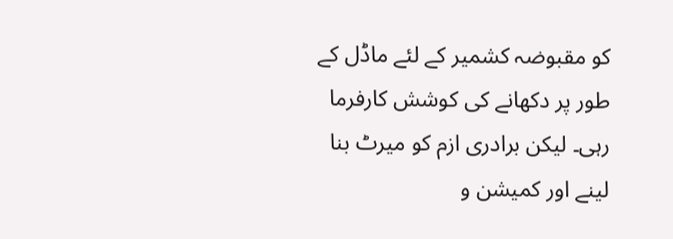کو مقبوضہ کشمیر کے لئے ماڈل کے طور پر دکھانے کی کوشش کارفرما رہی۔ لیکن برادری ازم کو میرٹ بنا لینے اور کمیشن و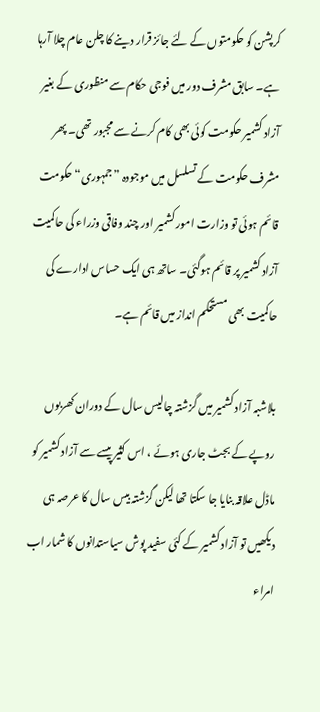کرپشن کو حکومتوں کے لئے جائز قرار دینے کا چلن عام چلا آرہا ہے۔ سابق مشرف دور میں فوجی حکام سے منظوری کے بغیر آزاد کشمیر حکومت کوئی بھی کام کرنے سے مجبور تھی۔ پھر مشرف حکومت کے تسلسل میں موجودہ ”جمہوری“ حکومت قائم ہوئی تو وزارت امور کشمیر اور چند وفاقی وزراء کی حاکمیت آزاد کشمیر پر قائم ہوگئی۔ ساتھ ہی ایک حساس ادارے کی حاکمیت بھی مستحکم انداز میں قائم ہے۔

بلاشبہ آزاد کشمیر میں گزشتہ چالیس سال کے دوران کھربوں روپے کے بجٹ جاری ہوئے ، اس کثیر پیسے سے آزاد کشمیر کو ماڈل علاقہ بنایا جا سکتا تھا لیکن گزشتہ بیس سال کا عرصہ ہی دیکھیں تو آزاد کشمیر کے کئی سفید پوش سیاستدانوں کا شمار اب امراء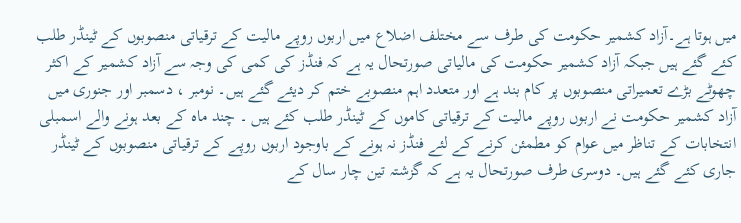میں ہوتا ہے۔آزاد کشمیر حکومت کی طرف سے مختلف اضلاع میں اربوں روپے مالیت کے ترقیاتی منصوبوں کے ٹینڈر طلب کئے گئے ہیں جبکہ آزاد کشمیر حکومت کی مالیاتی صورتحال یہ ہے کہ فنڈز کی کمی کی وجہ سے آزاد کشمیر کے اکثر چھوٹے بڑے تعمیراتی منصوبوں پر کام بند ہے اور متعدد اہم منصوبے ختم کر دیئے گئے ہیں۔ نومبر ، دسمبر اور جنوری میں آزاد کشمیر حکومت نے اربوں روپے مالیت کے ترقیاتی کاموں کے ٹینڈر طلب کئے ہیں ۔ چند ماہ کے بعد ہونے والے اسمبلی انتخابات کے تناظر میں عوام کو مطمئن کرنے کے لئے فنڈز نہ ہونے کے باوجود اربوں روپے کے ترقیاتی منصوبوں کے ٹینڈر جاری کئے گئے ہیں۔ دوسری طرف صورتحال یہ ہے کہ گزشتہ تین چار سال کے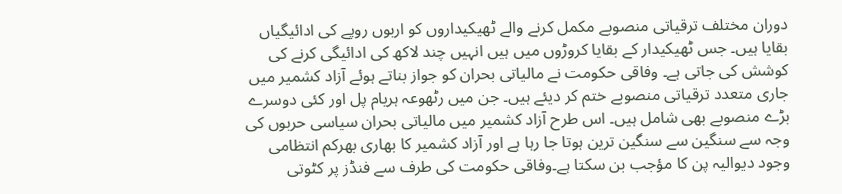دوران مختلف ترقیاتی منصوبے مکمل کرنے والے ٹھیکیداروں کو اربوں روپے کی ادائیگیاں بقایا ہیں۔ جس ٹھیکیدار کے بقایا کروڑوں میں ہیں انہیں چند لاکھ کی ادائیگی کرنے کی کوشش کی جاتی ہے۔ وفاقی حکومت نے مالیاتی بحران کو جواز بناتے ہوئے آزاد کشمیر میں جاری متعدد ترقیاتی منصوبے ختم کر دیئے ہیں۔ جن میں رٹھوعہ ہریام پل اور کئی دوسرے بڑے منصوبے بھی شامل ہیں۔ اس طرح آزاد کشمیر میں مالیاتی بحران سیاسی حربوں کی وجہ سے سنگین سے سنگین ترین ہوتا جا رہا ہے اور آزاد کشمیر کا بھاری بھرکم انتظامی وجود دیوالیہ پن کا مؤجب بن سکتا ہے۔وفاقی حکومت کی طرف سے فنڈز پر کٹوتی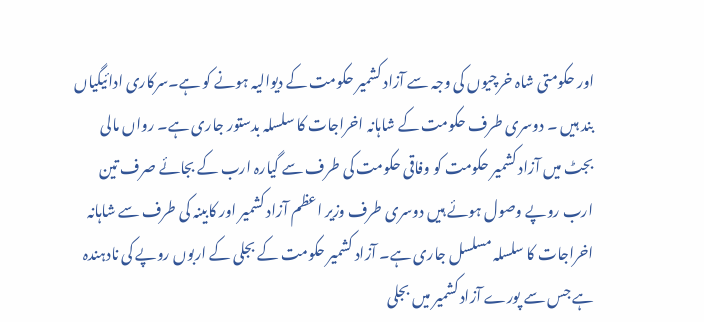اور حکومتی شاہ خرچیوں کی وجہ سے آزاد کشمیر حکومت کے دیوالیہ ہونے کو ہے۔سرکاری ادائیگیاں بند ہیں ۔ دوسری طرف حکومت کے شاہانہ اخراجات کا سلسلہ بدستور جاری ہے۔ رواں مالی بجٹ میں آزاد کشمیر حکومت کو وفاقی حکومت کی طرف سے گیارہ ارب کے بجائے صرف تین ارب روپے وصول ہوئے ہیں دوسری طرف وزیر اعظم آزاد کشمیر اور کابینہ کی طرف سے شاہانہ اخراجات کا سلسلہ مسلسل جاری ہے۔ آزاد کشمیر حکومت کے بجلی کے اربوں روپے کی نادہندہ ہے جس سے پورے آزاد کشمیر میں بجلی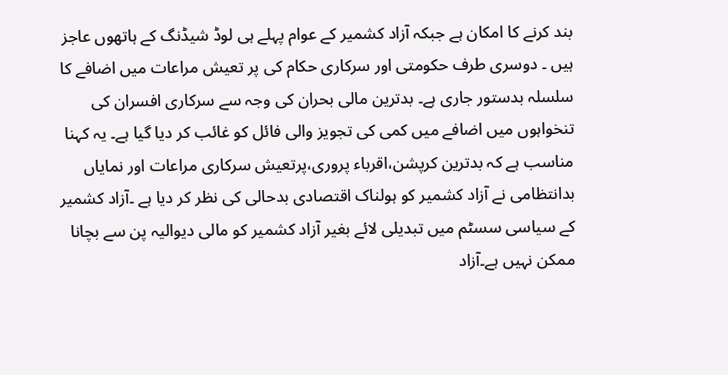بند کرنے کا امکان ہے جبکہ آزاد کشمیر کے عوام پہلے ہی لوڈ شیڈنگ کے ہاتھوں عاجز ہیں ۔ دوسری طرف حکومتی اور سرکاری حکام کی پر تعیش مراعات میں اضافے کا سلسلہ بدستور جاری ہے۔ بدترین مالی بحران کی وجہ سے سرکاری افسران کی تنخواہوں میں اضافے میں کمی کی تجویز والی فائل کو غائب کر دیا گیا ہے۔ یہ کہنا مناسب ہے کہ بدترین کرپشن،اقرباء پروری،پرتعیش سرکاری مراعات اور نمایاں بدانتظامی نے آزاد کشمیر کو ہولناک اقتصادی بدحالی کی نظر کر دیا ہے ۔آزاد کشمیر کے سیاسی سسٹم میں تبدیلی لائے بغیر آزاد کشمیر کو مالی دیوالیہ پن سے بچانا ممکن نہیں ہے۔آزاد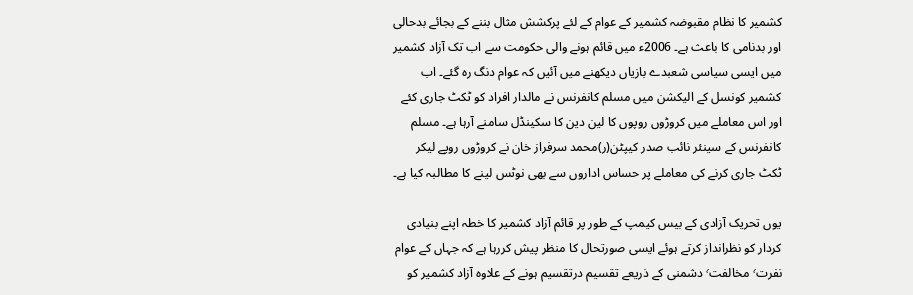کشمیر کا نظام مقبوضہ کشمیر کے عوام کے لئے پرکشش مثال بننے کے بجائے بدحالی اور بدنامی کا باعث ہے۔ 2006ء میں قائم ہونے والی حکومت سے اب تک آزاد کشمیر میں ایسی سیاسی شعبدے بازیاں دیکھنے میں آئیں کہ عوام دنگ رہ گئے۔ اب کشمیر کونسل کے الیکشن میں مسلم کانفرنس نے مالدار افراد کو ٹکٹ جاری کئے اور اس معاملے میں کروڑوں روپوں کا لین دین کا سکینڈل سامنے آرہا ہے۔ مسلم کانفرنس کے سینئر نائب صدر کیپٹن(ر)محمد سرفراز خان نے کروڑوں روپے لیکر ٹکٹ جاری کرنے کی معاملے پر حساس اداروں سے بھی نوٹس لینے کا مطالبہ کیا ہے۔

یوں تحریک آزادی کے بیس کیمپ کے طور پر قائم آزاد کشمیر کا خطہ اپنے بنیادی کردار کو نظرانداز کرتے ہوئے ایسی صورتحال کا منظر پیش کررہا ہے کہ جہاں کے عوام نفرت٬ مخالفت٬ دشمنی کے ذریعے تقسیم درتقسیم ہونے کے علاوہ آزاد کشمیر کو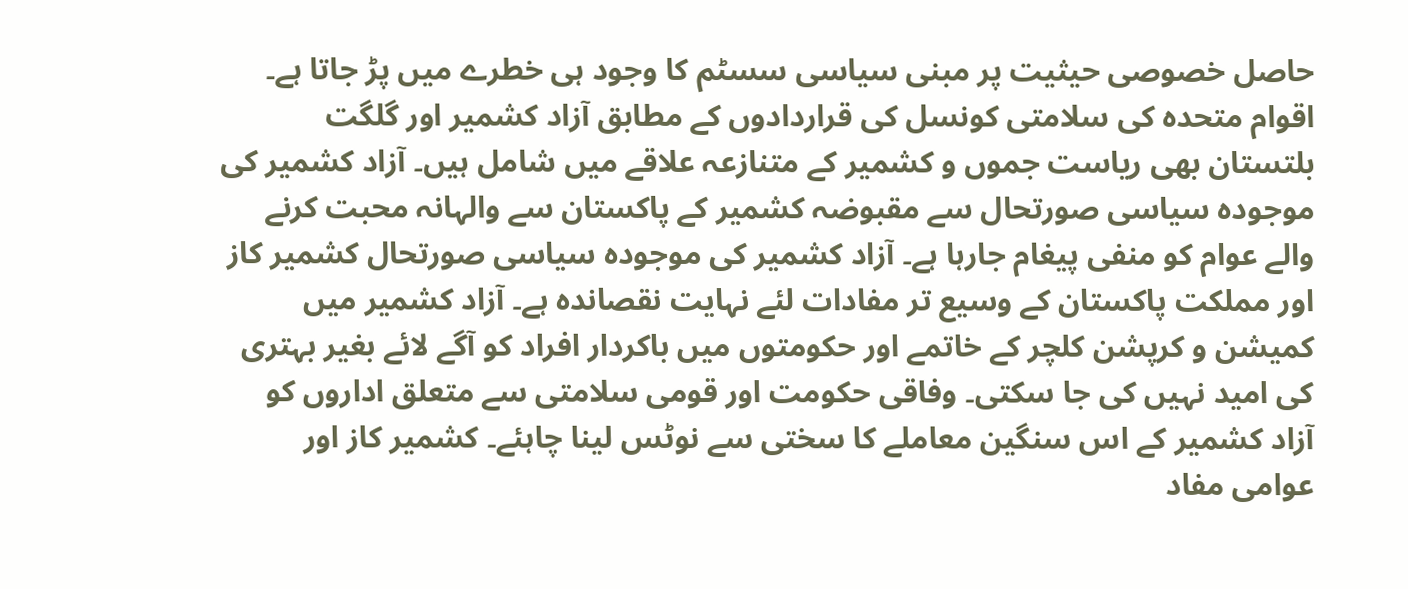حاصل خصوصی حیثیت پر مبنی سیاسی سسٹم کا وجود ہی خطرے میں پڑ جاتا ہے۔ اقوام متحدہ کی سلامتی کونسل کی قراردادوں کے مطابق آزاد کشمیر اور گلگت بلتستان بھی ریاست جموں و کشمیر کے متنازعہ علاقے میں شامل ہیں۔ آزاد کشمیر کی موجودہ سیاسی صورتحال سے مقبوضہ کشمیر کے پاکستان سے والہانہ محبت کرنے والے عوام کو منفی پیغام جارہا ہے۔ آزاد کشمیر کی موجودہ سیاسی صورتحال کشمیر کاز اور مملکت پاکستان کے وسیع تر مفادات لئے نہایت نقصاندہ ہے۔ آزاد کشمیر میں کمیشن و کرپشن کلچر کے خاتمے اور حکومتوں میں باکردار افراد کو آگے لائے بغیر بہتری کی امید نہیں کی جا سکتی۔ وفاقی حکومت اور قومی سلامتی سے متعلق اداروں کو آزاد کشمیر کے اس سنگین معاملے کا سختی سے نوٹس لینا چاہئے۔ کشمیر کاز اور عوامی مفاد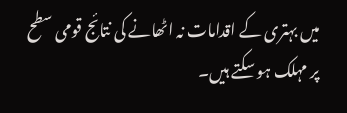میں بہتری کے اقدامات نہ اٹھانے کی نتائج قومی سطح پر مہلک ہو سکتے ہیں۔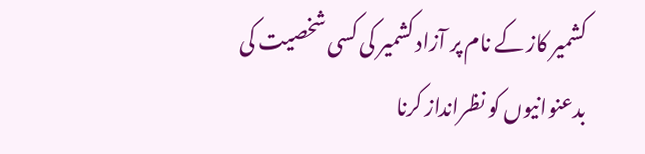کشمیر کاز کے نام پر آزاد کشمیر کی کسی شخصیت کی بدعنوانیوں کو نظرانداز کرنا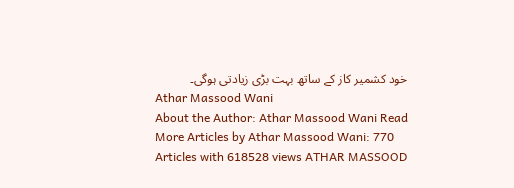خود کشمیر کاز کے ساتھ بہت بڑی زیادتی ہوگی۔
Athar Massood Wani
About the Author: Athar Massood Wani Read More Articles by Athar Massood Wani: 770 Articles with 618528 views ATHAR MASSOOD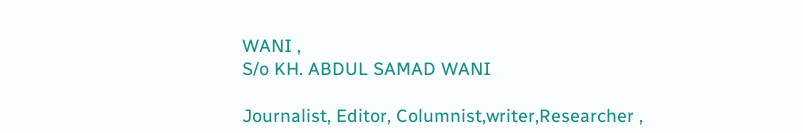WANI ,
S/o KH. ABDUL SAMAD WANI

Journalist, Editor, Columnist,writer,Researcher ,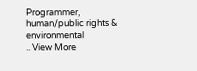Programmer, human/public rights & environmental
.. View More